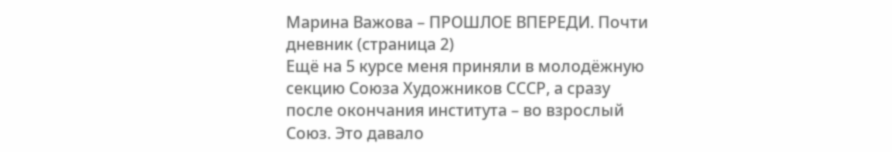Марина Важова – ПРОШЛОЕ ВПЕРЕДИ. Почти дневник (страница 2)
Ещё на 5 курсе меня приняли в молодёжную секцию Союза Художников СССР, а сразу после окончания института – во взрослый Союз. Это давало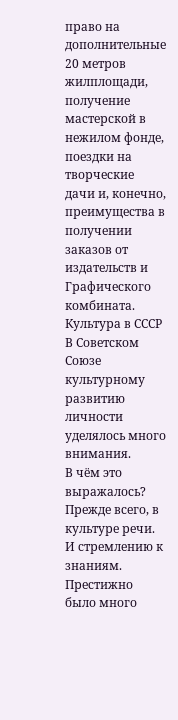право на дополнительные 20 метров жилплощади, получение мастерской в нежилом фонде, поездки на творческие дачи и, конечно, преимущества в получении заказов от издательств и Графического комбината.
Культура в СССР
В Советском Союзе культурному развитию личности уделялось много внимания.
В чём это выражалось?
Прежде всего, в культуре речи. И стремлению к знаниям.
Престижно было много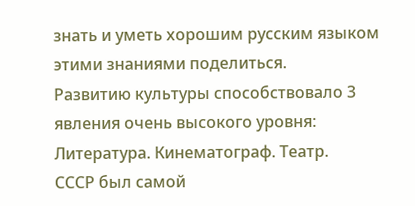знать и уметь хорошим русским языком этими знаниями поделиться.
Развитию культуры способствовало 3 явления очень высокого уровня:
Литература. Кинематограф. Театр.
СССР был самой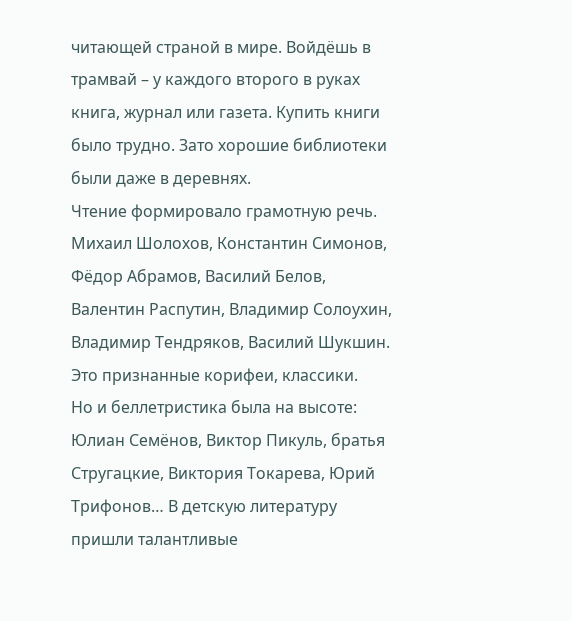читающей страной в мире. Войдёшь в трамвай – у каждого второго в руках книга, журнал или газета. Купить книги было трудно. Зато хорошие библиотеки были даже в деревнях.
Чтение формировало грамотную речь. Михаил Шолохов, Константин Симонов, Фёдор Абрамов, Василий Белов, Валентин Распутин, Владимир Солоухин, Владимир Тендряков, Василий Шукшин. Это признанные корифеи, классики.
Но и беллетристика была на высоте: Юлиан Семёнов, Виктор Пикуль, братья Стругацкие, Виктория Токарева, Юрий Трифонов… В детскую литературу пришли талантливые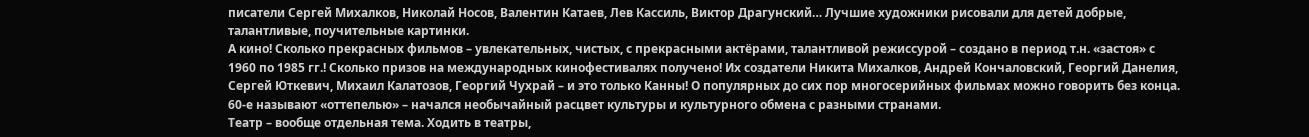писатели Сергей Михалков, Николай Носов, Валентин Катаев, Лев Кассиль, Виктор Драгунский… Лучшие художники рисовали для детей добрые, талантливые, поучительные картинки.
А кино! Сколько прекрасных фильмов – увлекательных, чистых, с прекрасными актёрами, талантливой режиссурой – создано в период т.н. «застоя» с 1960 по 1985 гг.! Сколько призов на международных кинофестивалях получено! Их создатели Никита Михалков, Андрей Кончаловский, Георгий Данелия, Сергей Юткевич, Михаил Калатозов, Георгий Чухрай – и это только Канны! О популярных до сих пор многосерийных фильмах можно говорить без конца.
60-е называют «оттепелью» – начался необычайный расцвет культуры и культурного обмена с разными странами.
Театр – вообще отдельная тема. Ходить в театры,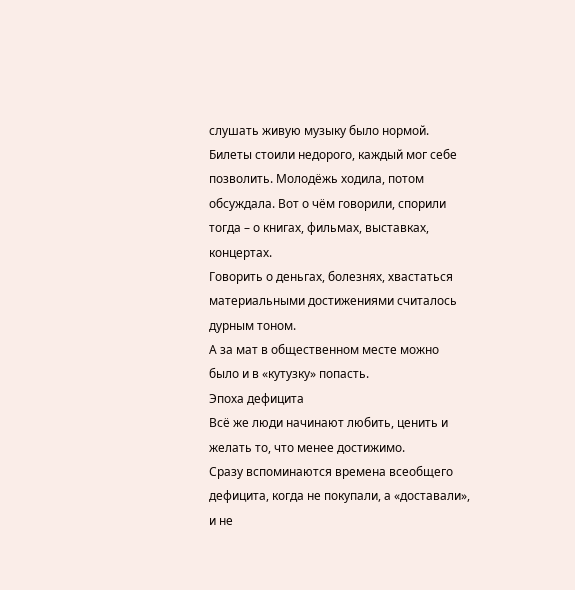слушать живую музыку было нормой. Билеты стоили недорого, каждый мог себе позволить. Молодёжь ходила, потом обсуждала. Вот о чём говорили, спорили тогда – о книгах, фильмах, выставках, концертах.
Говорить о деньгах, болезнях, хвастаться материальными достижениями считалось дурным тоном.
А за мат в общественном месте можно было и в «кутузку» попасть.
Эпоха дефицита
Всё же люди начинают любить, ценить и желать то, что менее достижимо.
Сразу вспоминаются времена всеобщего дефицита, когда не покупали, а «доставали», и не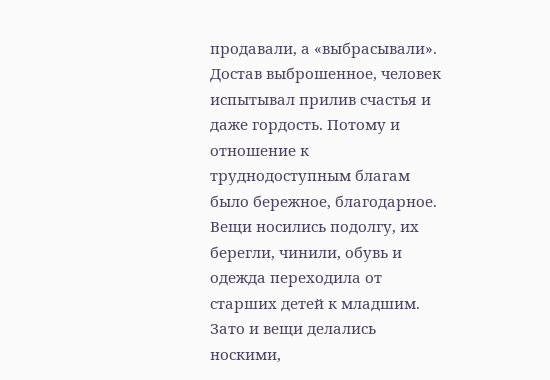продавали, а «выбрасывали». Достав выброшенное, человек испытывал прилив счастья и даже гордость. Потому и отношение к труднодоступным благам было бережное, благодарное.
Вещи носились подолгу, их берегли, чинили, обувь и одежда переходила от старших детей к младшим. Зато и вещи делались носкими,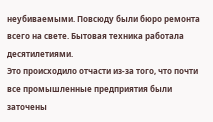неубиваемыми. Повсюду были бюро ремонта всего на свете. Бытовая техника работала десятилетиями.
Это происходило отчасти из-за того, что почти все промышленные предприятия были заточены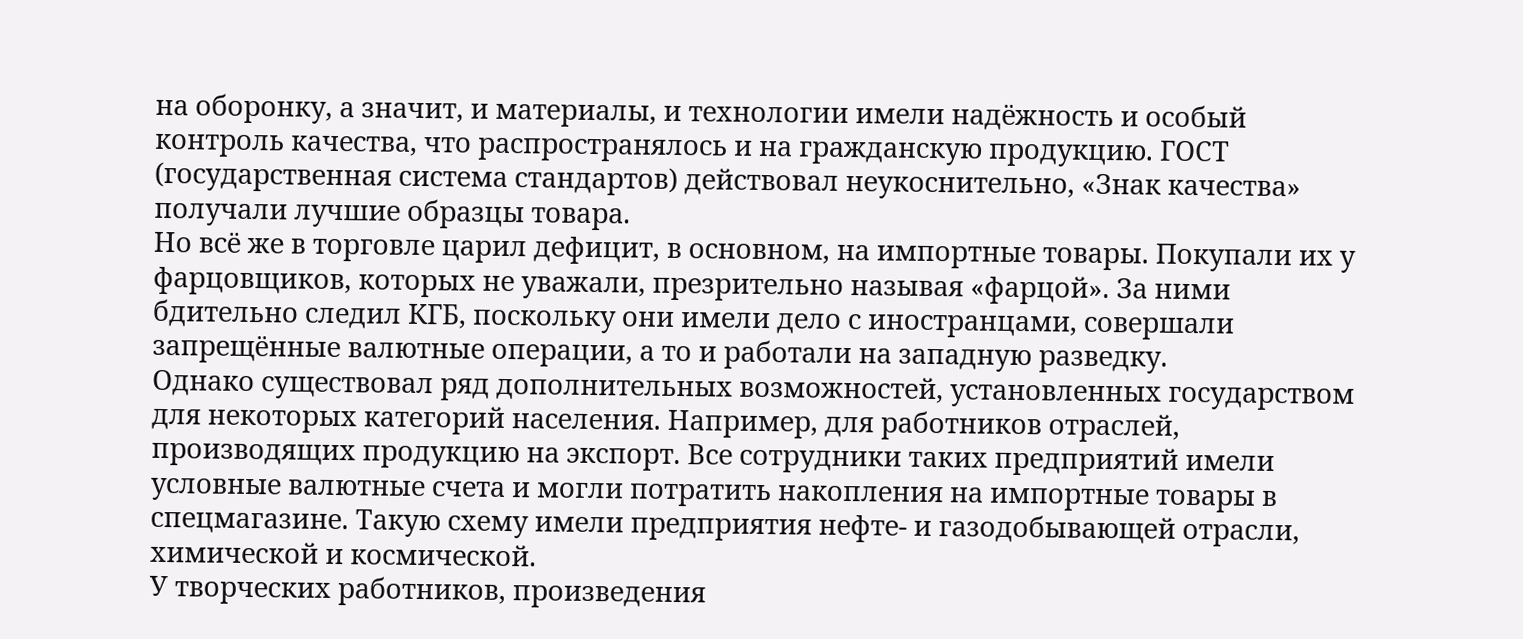на оборонку, а значит, и материалы, и технологии имели надёжность и особый контроль качества, что распространялось и на гражданскую продукцию. ГОСТ (государственная система стандартов) действовал неукоснительно, «Знак качества» получали лучшие образцы товара.
Но всё же в торговле царил дефицит, в основном, на импортные товары. Покупали их у фарцовщиков, которых не уважали, презрительно называя «фарцой». За ними бдительно следил КГБ, поскольку они имели дело с иностранцами, совершали запрещённые валютные операции, а то и работали на западную разведку.
Однако существовал ряд дополнительных возможностей, установленных государством для некоторых категорий населения. Например, для работников отраслей, производящих продукцию на экспорт. Все сотрудники таких предприятий имели условные валютные счета и могли потратить накопления на импортные товары в спецмагазине. Такую схему имели предприятия нефте- и газодобывающей отрасли, химической и космической.
У творческих работников, произведения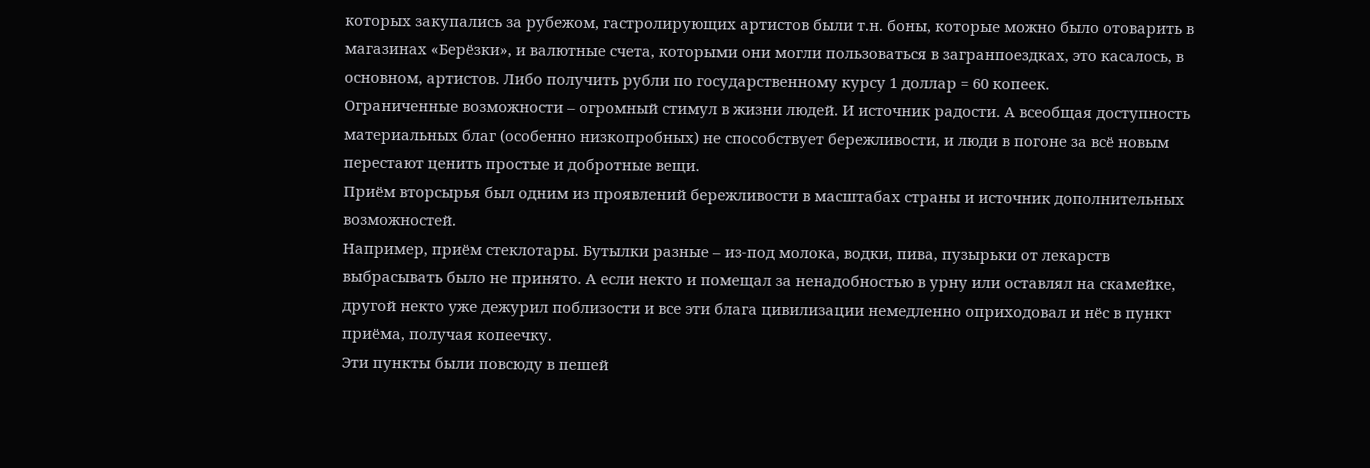которых закупались за рубежом, гастролирующих артистов были т.н. боны, которые можно было отоварить в магазинах «Берёзки», и валютные счета, которыми они могли пользоваться в загранпоездках, это касалось, в основном, артистов. Либо получить рубли по государственному курсу 1 доллар = 60 копеек.
Ограниченные возможности – огромный стимул в жизни людей. И источник радости. А всеобщая доступность материальных благ (особенно низкопробных) не способствует бережливости, и люди в погоне за всё новым перестают ценить простые и добротные вещи.
Приём вторсырья был одним из проявлений бережливости в масштабах страны и источник дополнительных возможностей.
Например, приём стеклотары. Бутылки разные – из-под молока, водки, пива, пузырьки от лекарств выбрасывать было не принято. А если некто и помещал за ненадобностью в урну или оставлял на скамейке, другой некто уже дежурил поблизости и все эти блага цивилизации немедленно оприходовал и нёс в пункт приёма, получая копеечку.
Эти пункты были повсюду в пешей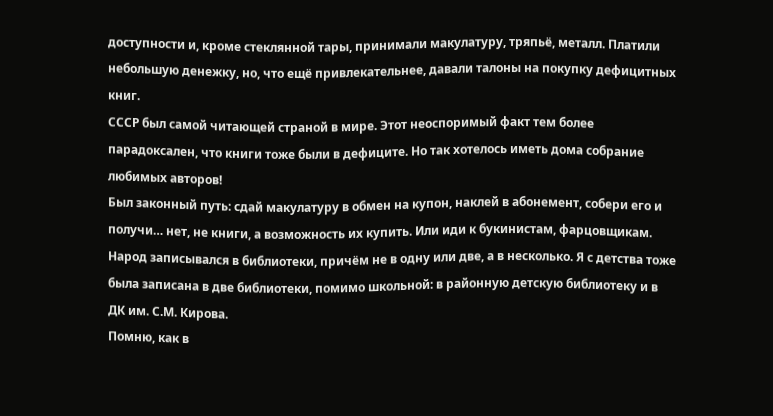доступности и, кроме стеклянной тары, принимали макулатуру, тряпьё, металл. Платили небольшую денежку, но, что ещё привлекательнее, давали талоны на покупку дефицитных книг.
СССР был самой читающей страной в мире. Этот неоспоримый факт тем более парадоксален, что книги тоже были в дефиците. Но так хотелось иметь дома собрание любимых авторов!
Был законный путь: сдай макулатуру в обмен на купон, наклей в абонемент, собери его и получи… нет, не книги, а возможность их купить. Или иди к букинистам, фарцовщикам.
Народ записывался в библиотеки, причём не в одну или две, а в несколько. Я с детства тоже была записана в две библиотеки, помимо школьной: в районную детскую библиотеку и в ДК им. С.М. Кирова.
Помню, как в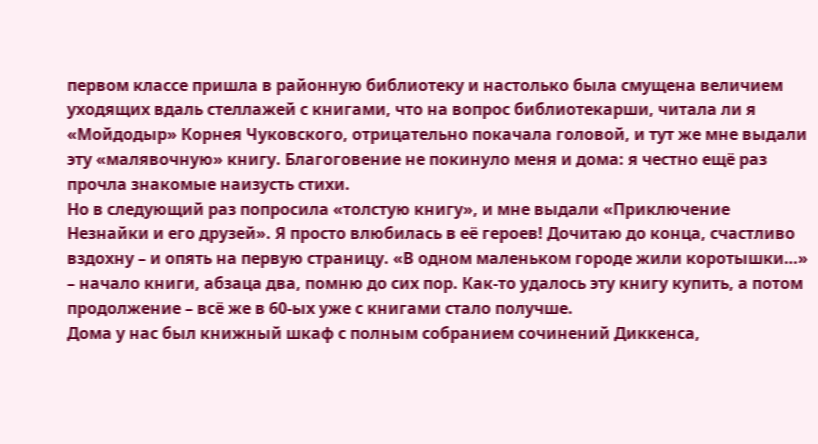первом классе пришла в районную библиотеку и настолько была смущена величием уходящих вдаль стеллажей с книгами, что на вопрос библиотекарши, читала ли я «Мойдодыр» Корнея Чуковского, отрицательно покачала головой, и тут же мне выдали эту «малявочную» книгу. Благоговение не покинуло меня и дома: я честно ещё раз прочла знакомые наизусть стихи.
Но в следующий раз попросила «толстую книгу», и мне выдали «Приключение Незнайки и его друзей». Я просто влюбилась в её героев! Дочитаю до конца, счастливо вздохну – и опять на первую страницу. «В одном маленьком городе жили коротышки…» – начало книги, абзаца два, помню до сих пор. Как-то удалось эту книгу купить, а потом продолжение – всё же в 60-ых уже с книгами стало получше.
Дома у нас был книжный шкаф с полным собранием сочинений Диккенса,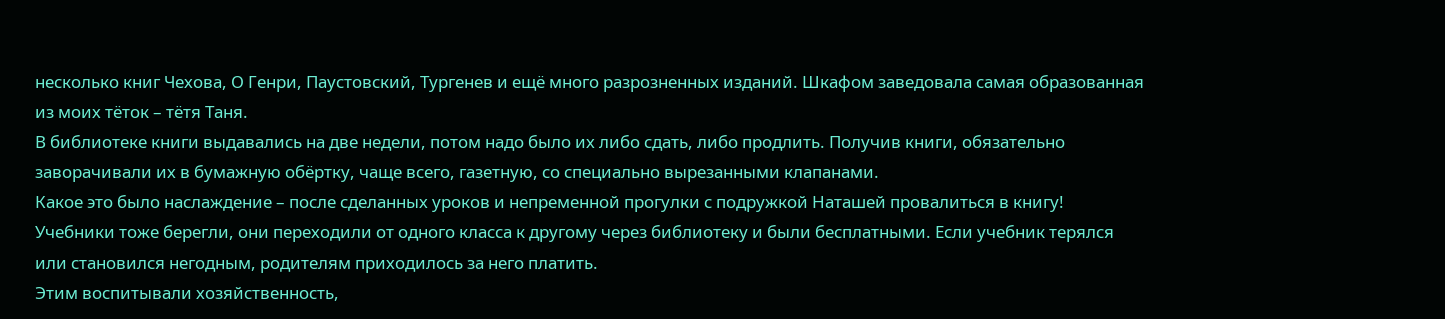несколько книг Чехова, О Генри, Паустовский, Тургенев и ещё много разрозненных изданий. Шкафом заведовала самая образованная из моих тёток – тётя Таня.
В библиотеке книги выдавались на две недели, потом надо было их либо сдать, либо продлить. Получив книги, обязательно заворачивали их в бумажную обёртку, чаще всего, газетную, со специально вырезанными клапанами.
Какое это было наслаждение – после сделанных уроков и непременной прогулки с подружкой Наташей провалиться в книгу!
Учебники тоже берегли, они переходили от одного класса к другому через библиотеку и были бесплатными. Если учебник терялся или становился негодным, родителям приходилось за него платить.
Этим воспитывали хозяйственность,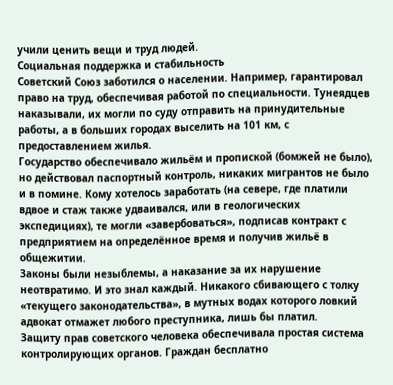учили ценить вещи и труд людей.
Социальная поддержка и стабильность
Советский Союз заботился о населении. Например, гарантировал право на труд, обеспечивая работой по специальности. Тунеядцев наказывали, их могли по суду отправить на принудительные работы, а в больших городах выселить на 101 км, с предоставлением жилья.
Государство обеспечивало жильём и пропиской (бомжей не было), но действовал паспортный контроль, никаких мигрантов не было и в помине. Кому хотелось заработать (на севере, где платили вдвое и стаж также удваивался, или в геологических экспедициях), те могли «завербоваться», подписав контракт с предприятием на определённое время и получив жильё в общежитии.
Законы были незыблемы, а наказание за их нарушение неотвратимо. И это знал каждый. Никакого сбивающего с толку «текущего законодательства», в мутных водах которого ловкий адвокат отмажет любого преступника, лишь бы платил.
Защиту прав советского человека обеспечивала простая система контролирующих органов. Граждан бесплатно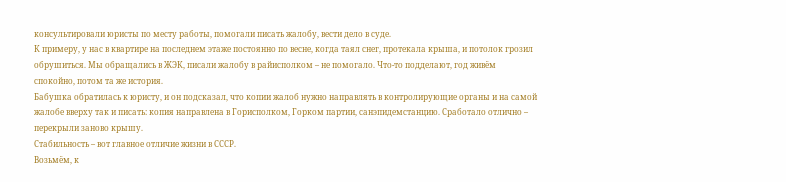консультировали юристы по месту работы, помогали писать жалобу, вести дело в суде.
К примеру, у нас в квартире на последнем этаже постоянно по весне, когда таял снег, протекала крыша, и потолок грозил обрушиться. Мы обращались в ЖЭК, писали жалобу в райисполком – не помогало. Что-то подделают, год живём спокойно, потом та же история.
Бабушка обратилась к юристу, и он подсказал, что копии жалоб нужно направлять в контролирующие органы и на самой жалобе вверху так и писать: копия направлена в Горисполком, Горком партии, санэпидемстанцию. Сработало отлично – перекрыли заново крышу.
Стабильность – вот главное отличие жизни в СССР.
Возьмём, к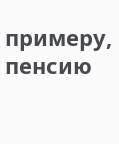примеру, пенсию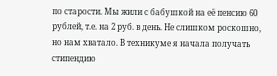по старости. Мы жили с бабушкой на её пенсию 60 рублей, т.е. на 2 руб. в день. Не слишком роскошно, но нам хватало. В техникуме я начала получать стипендию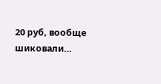20 руб, вообще шиковали…